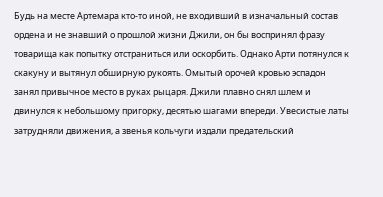Будь на месте Артемара кто-то иной, не входивший в изначальный состав ордена и не знавший о прошлой жизни Джили, он бы воспринял фразу товарища как попытку отстраниться или оскорбить. Однако Арти потянулся к скакуну и вытянул обширную рукоять. Омытый орочей кровью эспадон занял привычное место в руках рыцаря. Джили плавно снял шлем и двинулся к небольшому пригорку, десятью шагами впереди. Увесистые латы затрудняли движения, а звенья кольчуги издали предательский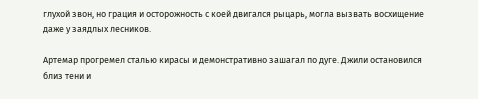глухой звон, но грация и осторожность с коей двигался рыцарь, могла вызвать восхищение даже у заядлых лесников.

Артемар прогремел сталью кирасы и демонстративно зашагал по дуге. Джили остановился близ тени и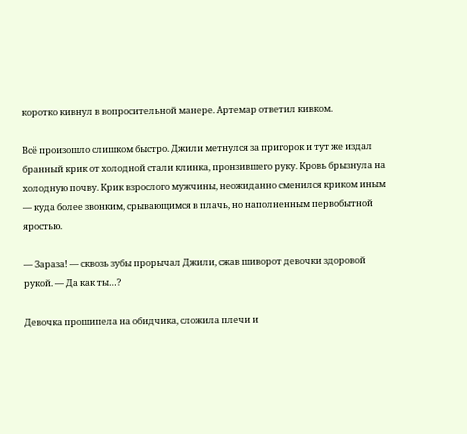коротко кивнул в вопросительной манере. Артемар ответил кивком.

Всё произошло слишком быстро. Джили метнулся за пригорок и тут же издал бранный крик от холодной стали клинка, пронзившего руку. Кровь брызнула на холодную почву. Крик взрослого мужчины, неожиданно сменился криком иным — куда более звонким, срывающимся в плачь, но наполненным первобытной яростью.

— Зараза! — сквозь зубы прорычал Джили, сжав шиворот девочки здоровой рукой. — Да как ты…?

Девочка прошипела на обидчика, сложила плечи и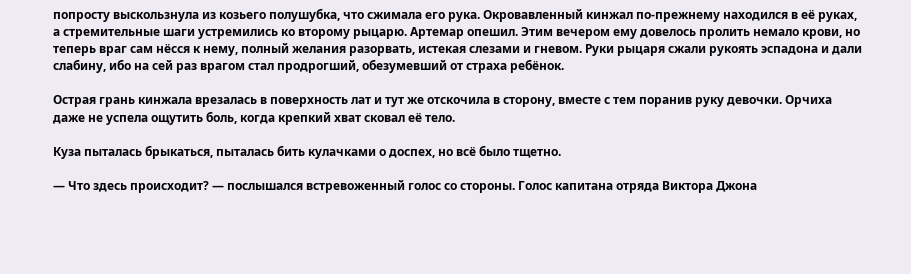попросту выскользнула из козьего полушубка, что сжимала его рука. Окровавленный кинжал по-прежнему находился в её руках, а стремительные шаги устремились ко второму рыцарю. Артемар опешил. Этим вечером ему довелось пролить немало крови, но теперь враг сам нёсся к нему, полный желания разорвать, истекая слезами и гневом. Руки рыцаря сжали рукоять эспадона и дали слабину, ибо на сей раз врагом стал продрогший, обезумевший от страха ребёнок.

Острая грань кинжала врезалась в поверхность лат и тут же отскочила в сторону, вместе с тем поранив руку девочки. Орчиха даже не успела ощутить боль, когда крепкий хват сковал её тело.

Куза пыталась брыкаться, пыталась бить кулачками о доспех, но всё было тщетно.

— Что здесь происходит? — послышался встревоженный голос со стороны. Голос капитана отряда Виктора Джона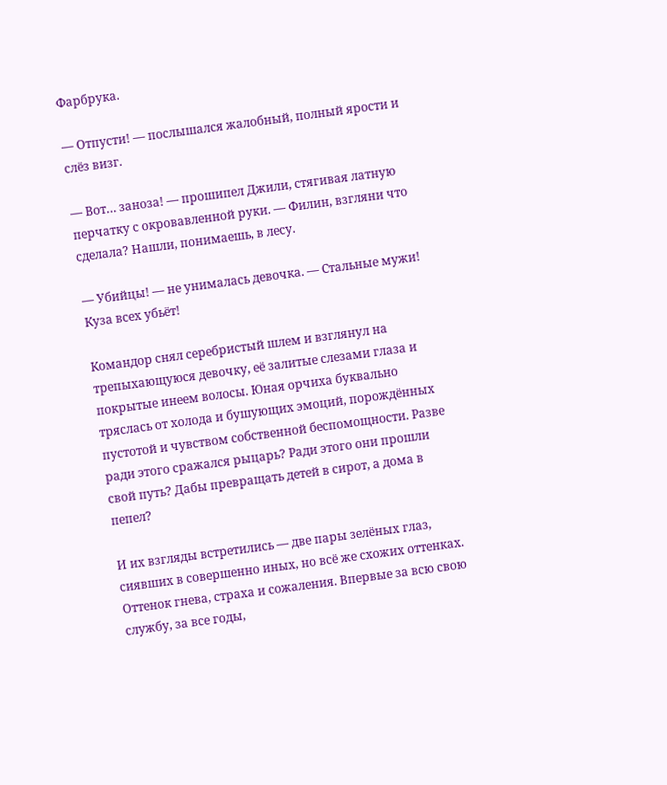Фарбрука.

— Отпусти! — послышался жалобный, полный ярости и слёз визг.

— Вот… заноза! — прошипел Джили, стягивая латную перчатку с окровавленной руки. — Филин, взгляни что сделала? Нашли, понимаешь, в лесу.

— Убийцы! — не унималась девочка. — Стальные мужи! Куза всех убьёт!

Командор снял серебристый шлем и взглянул на трепыхающуюся девочку, её залитые слезами глаза и покрытые инеем волосы. Юная орчиха буквально тряслась от холода и бушующих эмоций, порождённых пустотой и чувством собственной беспомощности. Разве ради этого сражался рыцарь? Ради этого они прошли свой путь? Дабы превращать детей в сирот, а дома в пепел?

И их взгляды встретились — две пары зелёных глаз, сиявших в совершенно иных, но всё же схожих оттенках. Оттенок гнева, страха и сожаления. Впервые за всю свою службу, за все годы,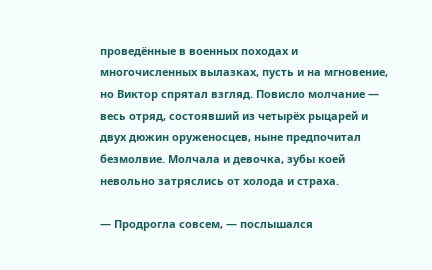проведённые в военных походах и многочисленных вылазках, пусть и на мгновение, но Виктор спрятал взгляд. Повисло молчание — весь отряд, состоявший из четырёх рыцарей и двух дюжин оруженосцев, ныне предпочитал безмолвие. Молчала и девочка, зубы коей невольно затряслись от холода и страха.

— Продрогла совсем, — послышался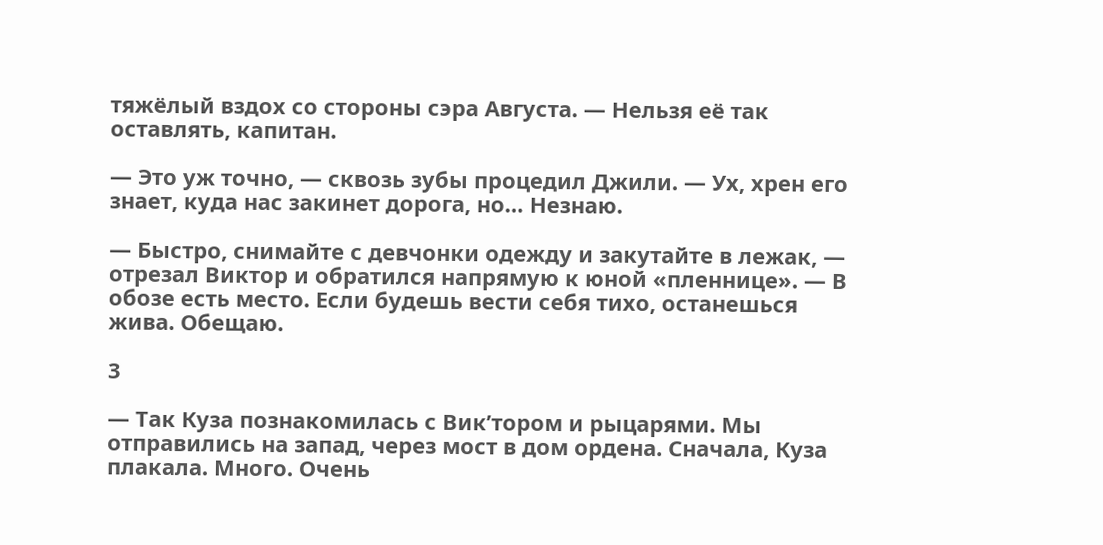тяжёлый вздох со стороны сэра Августа. — Нельзя её так оставлять, капитан.

— Это уж точно, — сквозь зубы процедил Джили. — Ух, хрен его знает, куда нас закинет дорога, но… Незнаю.

— Быстро, снимайте с девчонки одежду и закутайте в лежак, — отрезал Виктор и обратился напрямую к юной «пленнице». — В обозе есть место. Если будешь вести себя тихо, останешься жива. Обещаю.

3

— Так Куза познакомилась с Вик’тором и рыцарями. Мы отправились на запад, через мост в дом ордена. Сначала, Куза плакала. Много. Очень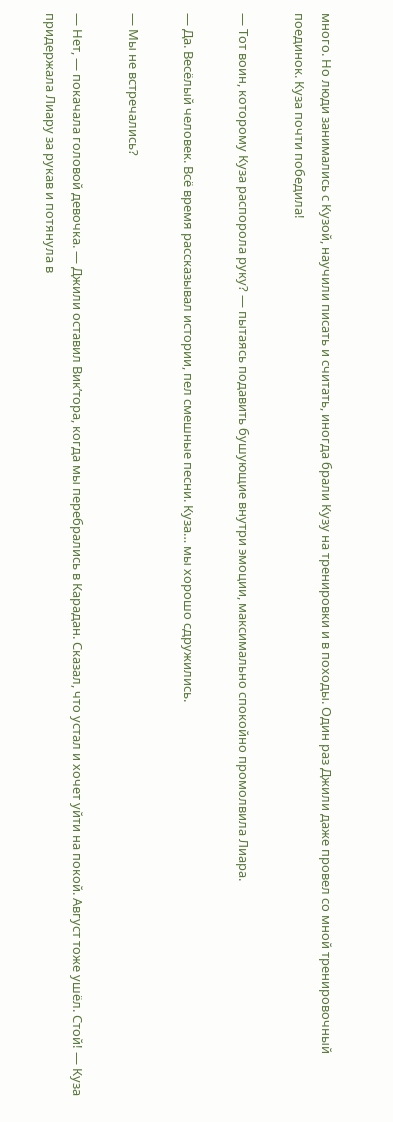много. Но люди занимались с Кузой, научили писать и считать, иногда брали Кузу на тренировки и в походы. Один раз Джили даже провел со мной тренировочный поединок. Куза почти победила!

— Тот воин, которому Куза распорола руку? — пытаясь подавить бушующие внутри эмоции, максимально спокойно промолвила Лиара.

— Да. Весёлый человек. Всё время рассказывал истории, пел смешные песни. Куза… мы хорошо сдружились.

— Мы не встречались?

— Нет, — покачала головой девочка. — Джили оставил Вик’тора, когда мы перебрались в Карадан. Сказал, что устал и хочет уйти на покой. Август тоже ушёл. Стой! — Куза придержала Лиару за рукав и потянула в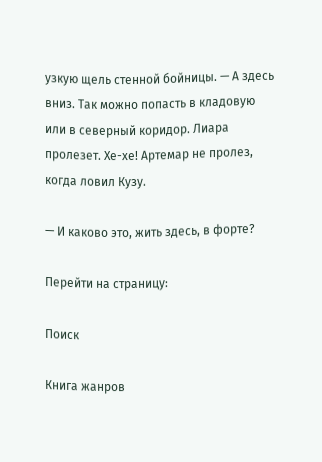узкую щель стенной бойницы. — А здесь вниз. Так можно попасть в кладовую или в северный коридор. Лиара пролезет. Хе-хе! Артемар не пролез, когда ловил Кузу.

— И каково это, жить здесь, в форте?

Перейти на страницу:

Поиск

Книга жанров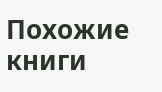Похожие книги